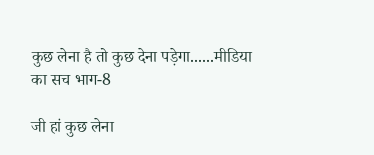कुछ लेना है तो कुछ देना पड़ेगा......मीडिया का सच भाग-8

जी हां कुछ लेना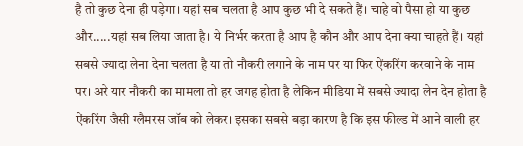है तो कुछ देना ही पड़ेगा। यहां सब चलता है आप कुछ भी दे सकते हैं। चाहे वो पैसा हो या कुछ और.....यहां सब लिया जाता है। ये निर्भर करता है आप है कौन और आप देना क्या चाहते हैं। यहां सबसे ज्यादा लेना देना चलता है या तो नौकरी लगाने के नाम पर या फिर ऐंकरिंग करवाने के नाम पर। अरे यार नौकरी का मामला तो हर जगह होता है लेकिन मीडिया में सबसे ज्यादा लेन देन होता है ऐंकरिंग जैसी ग्लैमरस जॉब को लेकर। इसका सबसे बड़ा कारण है कि इस फील्ड में आने वाली हर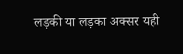लड़की या लड़का अक्सर यही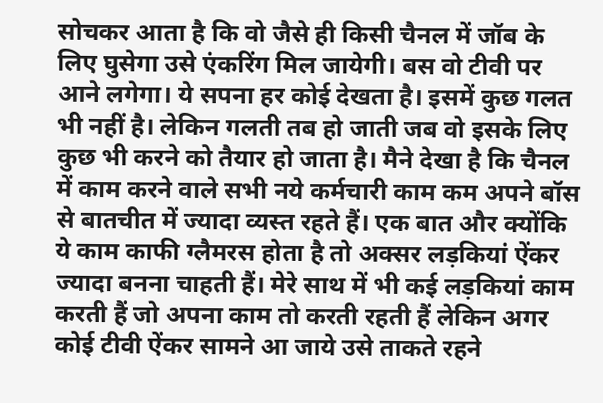सोचकर आता है कि वो जैसे ही किसी चैनल में जॉब के लिए घुसेगा उसे एंकरिंग मिल जायेगी। बस वो टीवी पर आने लगेगा। ये सपना हर कोई देखता है। इसमें कुछ गलत भी नहीं है। लेकिन गलती तब हो जाती जब वो इसके लिए कुछ भी करने को तैयार हो जाता है। मैने देखा है कि चैनल में काम करने वाले सभी नये कर्मचारी काम कम अपने बॉस से बातचीत में ज्यादा व्यस्त रहते हैं। एक बात और क्योंकि ये काम काफी ग्लैमरस होता है तो अक्सर लड़कियां ऐंकर ज्यादा बनना चाहती हैं। मेरे साथ में भी कई लड़कियां काम करती हैं जो अपना काम तो करती रहती हैं लेकिन अगर कोई टीवी ऐंकर सामने आ जाये उसे ताकते रहने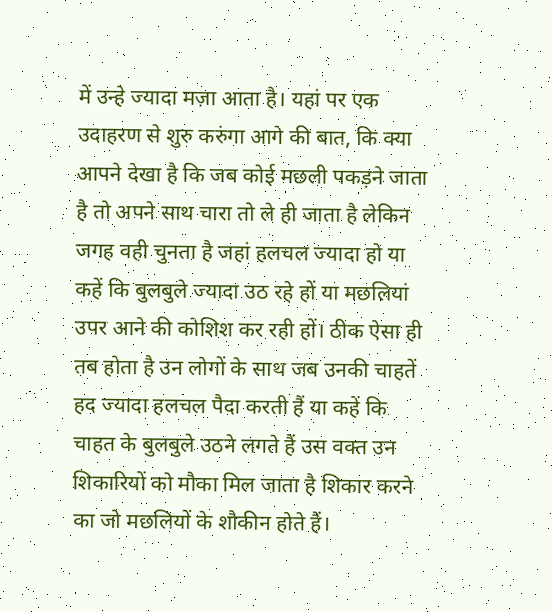में उन्हे ज्यादा मज़ा आता है। यहां पर एक उदाहरण से शुरु करुंगा आगे की बात, कि क्या आपने देखा है कि जब कोई मछली पकड़ने जाता है तो अपने साथ चारा तो ले ही जाता है लेकिन जगह वही चुनता है जहां हलचल ज्यादा हो या कहें कि बुलबुले ज्यादा उठ रहे हों या मछलियां उपर आने की कोशिश कर रही हों। ठीक ऐसा ही तब होता है उन लोगों के साथ जब उनकी चाहतें हद ज्यादा हलचल पैदा करती हैं या कहें कि चाहत के बुलबुले उठने लगते हैं उस वक्त उन शिकारियों को मौका मिल जाता है शिकार करने का जो मछलियों के शौकीन होते हैं।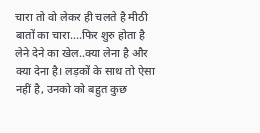चारा तो वो लेकर ही चलते है मीठी बातों का चारा....फिर शुरु होता है लेने देने का खेल..क्या लेना है और क्या देना है। लड़कों के साथ तो ऐसा नहीं है, उनको को बहुत कुछ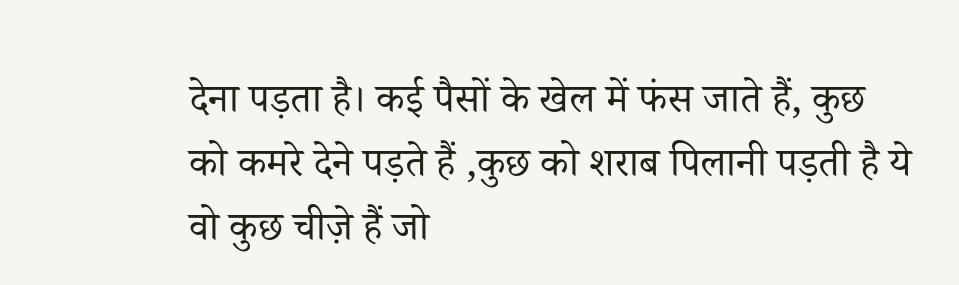देना पड़ता है। कई पैसों के खेल में फंस जाते हैं, कुछ को कमरे देने पड़ते हैं ,कुछ को शराब पिलानी पड़ती है ये वो कुछ चीज़े हैं जो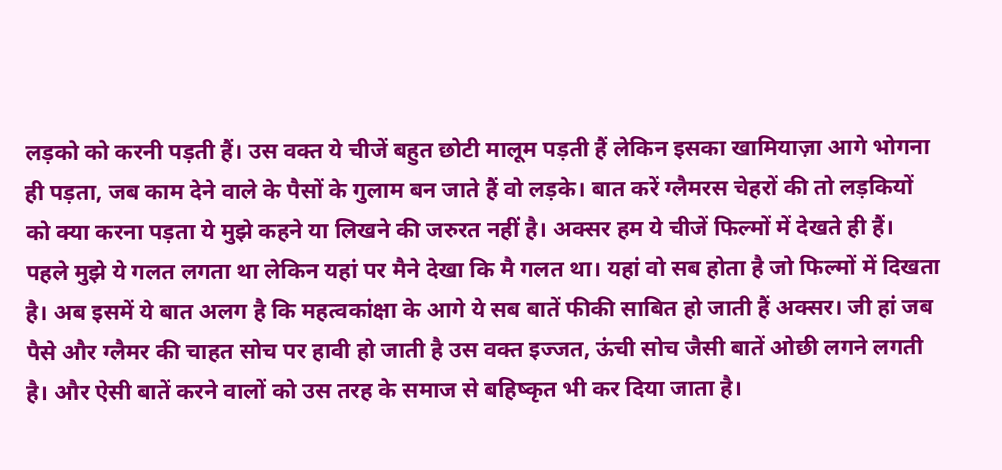लड़को को करनी पड़ती हैं। उस वक्त ये चीजें बहुत छोटी मालूम पड़ती हैं लेकिन इसका खामियाज़ा आगे भोगना ही पड़ता, जब काम देने वाले के पैसों के गुलाम बन जाते हैं वो लड़के। बात करें ग्लैमरस चेहरों की तो लड़कियों को क्या करना पड़ता ये मुझे कहने या लिखने की जरुरत नहीं है। अक्सर हम ये चीजें फिल्मों में देखते ही हैं। पहले मुझे ये गलत लगता था लेकिन यहां पर मैने देखा कि मै गलत था। यहां वो सब होता है जो फिल्मों में दिखता है। अब इसमें ये बात अलग है कि महत्वकांक्षा के आगे ये सब बातें फीकी साबित हो जाती हैं अक्सर। जी हां जब पैसे और ग्लैमर की चाहत सोच पर हावी हो जाती है उस वक्त इज्जत, ऊंची सोच जैसी बातें ओछी लगने लगती है। और ऐसी बातें करने वालों को उस तरह के समाज से बहिष्कृत भी कर दिया जाता है।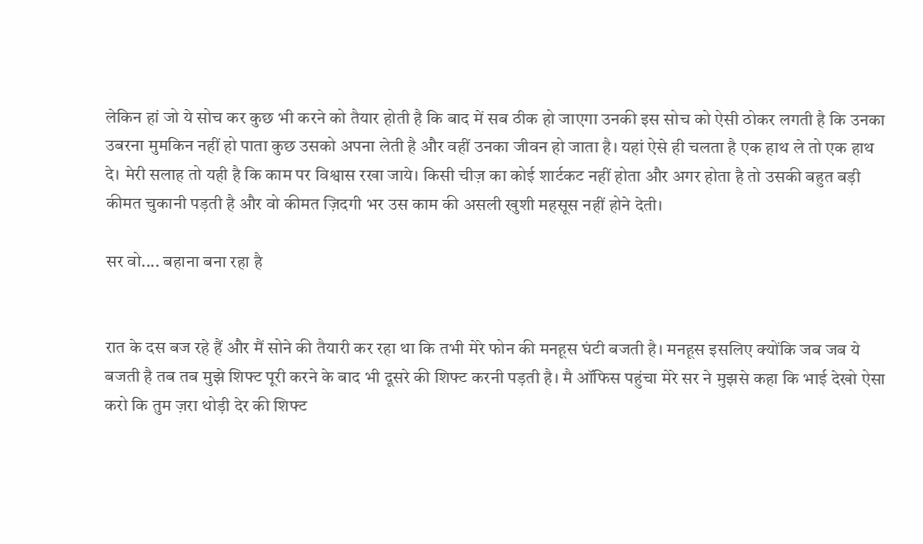लेकिन हां जो ये सोच कर कुछ भी करने को तैयार होती है कि बाद में सब ठीक हो जाएगा उनकी इस सोच को ऐसी ठोकर लगती है कि उनका उबरना मुमकिन नहीं हो पाता कुछ उसको अपना लेती है और वहीं उनका जीवन हो जाता है। यहां ऐसे ही चलता है एक हाथ ले तो एक हाथ दे। मेरी सलाह तो यही है कि काम पर विश्वास रखा जाये। किसी चीज़ का कोई शार्टकट नहीं होता और अगर होता है तो उसकी बहुत बड़ी कीमत चुकानी पड़ती है और वो कीमत ज़िदगी भर उस काम की असली खुशी महसूस नहीं होने देती।

सर वो.... बहाना बना रहा है


रात के दस बज रहे हैं और मैं सोने की तैयारी कर रहा था कि तभी मेरे फोन की मनहूस घंटी बजती है। मनहूस इसलिए क्योंकि जब जब ये बजती है तब तब मुझे शिफ्ट पूरी करने के बाद भी दूसरे की शिफ्ट करनी पड़ती है। मै ऑफिस पहुंचा मेरे सर ने मुझसे कहा कि भाई देखो ऐसा करो कि तुम ज़रा थोड़ी देर की शिफ्ट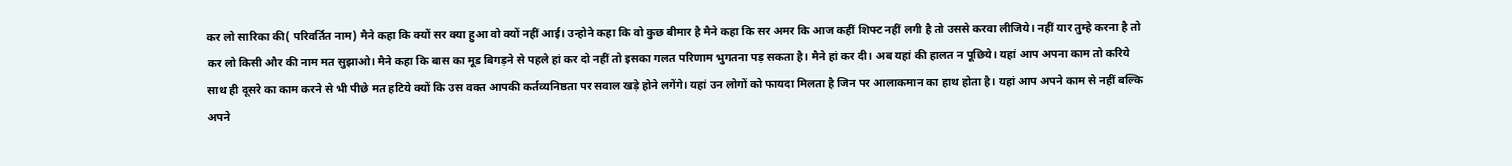कर लो सारिका की( परिवर्तित नाम) मैने कहा कि क्यों सर क्या हुआ वो क्यों नहीं आई। उन्होने कहा कि वो कुछ बीमार है मैने कहा कि सर अमर कि आज कहीं शिफ्ट नहीं लगी है तो उससे करवा लीजिये। नहीं यार तुम्हे करना है तो कर लो किसी और की नाम मत सुझाओ। मैने कहा कि बास का मूड बिगड़ने से पहले हां कर दो नहीं तो इसका गलत परिणाम भुगतना पड़ सकता है। मैने हां कर दी। अब यहां की हालत न पूछिये। यहां आप अपना काम तो करिये साथ ही दूसरे का काम करने से भी पीछे मत हटिये क्यों कि उस वक्त आपकी कर्तव्यनिष्ठता पर सवाल खड़े होने लगेंगे। यहां उन लोगों को फायदा मिलता है जिन पर आलाकमान का हाथ होता है। यहां आप अपने काम से नहीं बल्कि अपने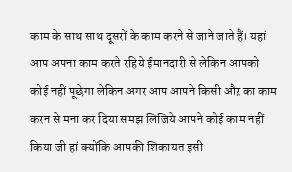काम के साथ साथ दूसरों के काम करने से जाने जाते हैं। यहां आप अपना काम करते रहिये ईमानदारी से लेकिन आपको कोई नहीं पूछेगा लेकिन अगर आप आपने किसी औऱ का काम करन से मना कर दिया समझ लिजिये आपने कोई काम नहीं किया जी हां क्योंकि आपकी शिकायत इसी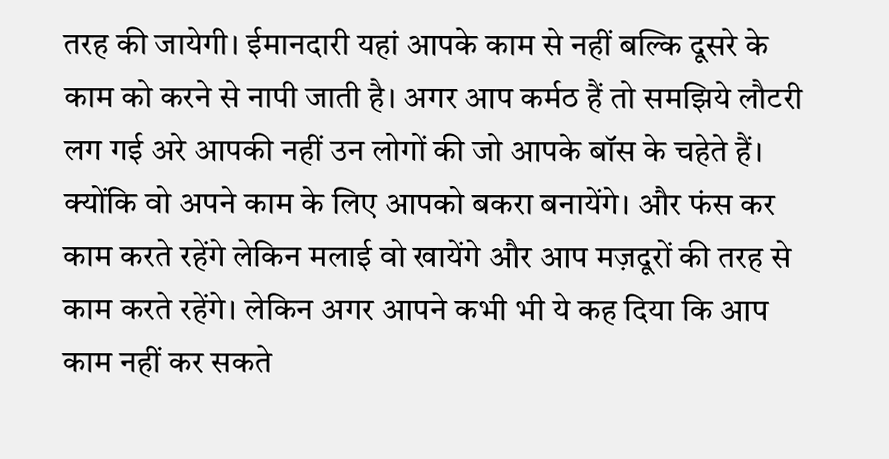तरह की जायेगी। ईमानदारी यहां आपके काम से नहीं बल्कि दूसरे के काम को करने से नापी जाती है। अगर आप कर्मठ हैं तो समझिये लौटरी लग गई अरे आपकी नहीं उन लोगों की जो आपके बॉस के चहेते हैं। क्योंकि वो अपने काम के लिए आपको बकरा बनायेंगे। और फंस कर काम करते रहेंगे लेकिन मलाई वो खायेंगे और आप मज़दूरों की तरह से काम करते रहेंगे। लेकिन अगर आपने कभी भी ये कह दिया कि आप काम नहीं कर सकते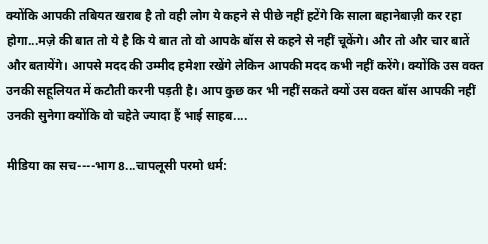क्योंकि आपकी तबियत खराब है तो वही लोग ये कहने से पीछे नहीं हटेंगे कि साला बहानेबाज़ी कर रहा होगा...मज़े की बात तो ये है कि ये बात तो वो आपके बॉस से कहने से नहीं चूकेंगे। और तो और चार बातें और बतायेंगे। आपसे मदद की उम्मीद हमेशा रखेंगे लेकिन आपकी मदद कभी नहीं करेंगे। क्योंकि उस वक्त उनकी सहूलियत में कटौती करनी पड़ती है। आप कुछ कर भी नहीं सकते क्यों उस वक्त बॉस आपकी नहीं उनकी सुनेगा क्योंकि वो चहेते ज्यादा हैं भाई साहब....

मीडिया का सच----भाग 8...चापलूसी परमो धर्म: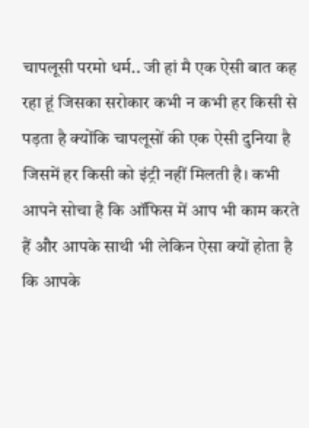चापलूसी परमो धर्म.. जी हां मै एक ऐसी बात कह रहा हूं जिसका सरोकार कभी न कभी हर किसी से पड़ता है क्योंकि चापलूसों की एक ऐसी दुनिया है जिसमें हर किसी को इंट्री नहीं मिलती है। कभी आपने सोचा है कि ऑफिस में आप भी काम करते हैं और आपके साथी भी लेकिन ऐसा क्यों होता है कि आपके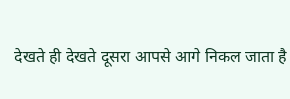देखते ही देखते दूसरा आपसे आगे निकल जाता है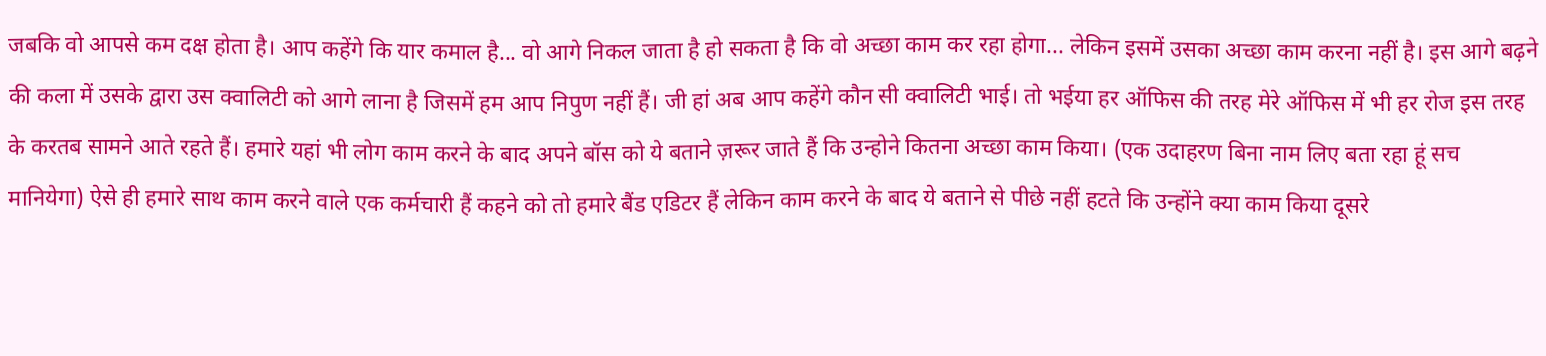जबकि वो आपसे कम दक्ष होता है। आप कहेंगे कि यार कमाल है... वो आगे निकल जाता है हो सकता है कि वो अच्छा काम कर रहा होगा... लेकिन इसमें उसका अच्छा काम करना नहीं है। इस आगे बढ़ने की कला में उसके द्वारा उस क्वालिटी को आगे लाना है जिसमें हम आप निपुण नहीं हैं। जी हां अब आप कहेंगे कौन सी क्वालिटी भाई। तो भईया हर ऑफिस की तरह मेरे ऑफिस में भी हर रोज इस तरह के करतब सामने आते रहते हैं। हमारे यहां भी लोग काम करने के बाद अपने बॉस को ये बताने ज़रूर जाते हैं कि उन्होने कितना अच्छा काम किया। (एक उदाहरण बिना नाम लिए बता रहा हूं सच मानियेगा) ऐसे ही हमारे साथ काम करने वाले एक कर्मचारी हैं कहने को तो हमारे बैंड एडिटर हैं लेकिन काम करने के बाद ये बताने से पीछे नहीं हटते कि उन्होंने क्या काम किया दूसरे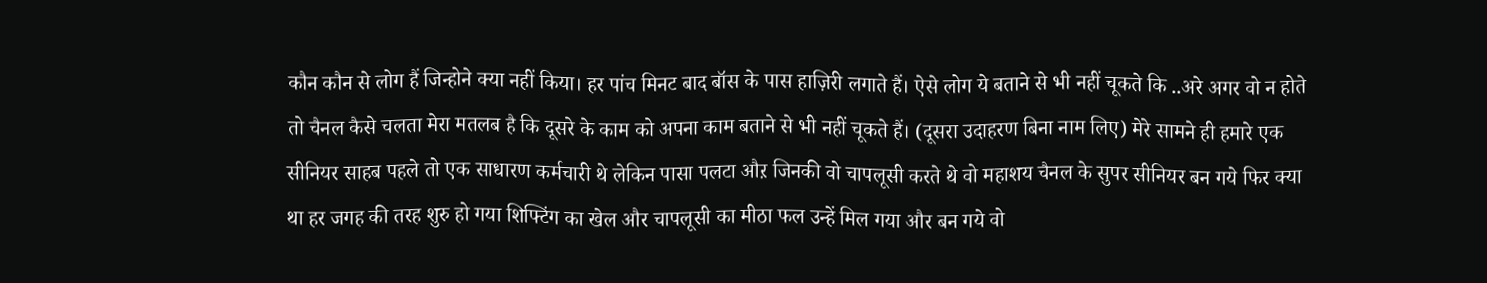कौन कौन से लोग हैं जिन्होने क्या नहीं किया। हर पांच मिनट बाद बॉस के पास हाज़िरी लगाते हैं। ऐसे लोग ये बताने से भी नहीं चूकते कि ..अरे अगर वो न होते तो चैनल कैसे चलता मेरा मतलब है कि दूसरे के काम को अपना काम बताने से भी नहीं चूकते हैं। (दूसरा उदाहरण बिना नाम लिए) मेरे सामने ही हमारे एक सीनियर साहब पहले तो एक साधारण कर्मचारी थे लेकिन पासा पलटा औऱ जिनकी वो चापलूसी करते थे वो महाशय चैनल के सुपर सीनियर बन गये फिर क्या था हर जगह की तरह शुरु हो गया शिफ्टिंग का खेल और चापलूसी का मीठा फल उन्हें मिल गया और बन गये वो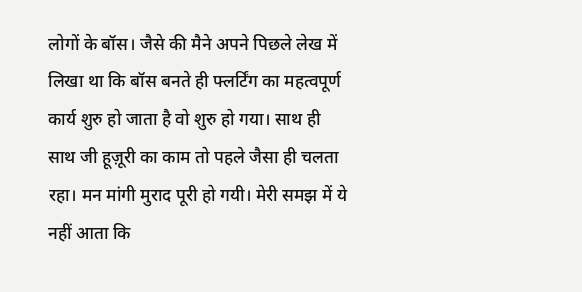लोगों के बॉस। जैसे की मैने अपने पिछले लेख में लिखा था कि बॉस बनते ही फ्लर्टिंग का महत्वपूर्ण कार्य शुरु हो जाता है वो शुरु हो गया। साथ ही साथ जी हूज़ूरी का काम तो पहले जैसा ही चलता रहा। मन मांगी मुराद पूरी हो गयी। मेरी समझ में ये नहीं आता कि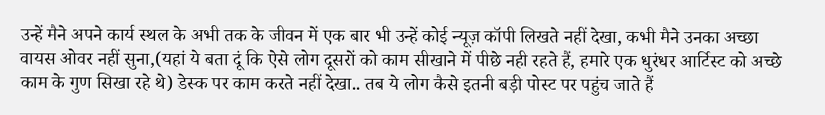उन्हें मैने अपने कार्य स्थल के अभी तक के जीवन में एक बार भी उन्हें कोई न्यूज़ कॉपी लिखते नहीं देखा, कभी मैने उनका अच्छा वायस ओवर नहीं सुना,(यहां ये बता दूं कि ऐसे लोग दूसरों को काम सीखाने में पीछे नही रहते हैं, हमारे एक धुरंधर आर्टिस्ट को अच्छे काम के गुण सिखा रहे थे) डेस्क पर काम करते नहीं देखा.. तब ये लोग कैसे इतनी बड़ी पोस्ट पर पहुंच जाते हैं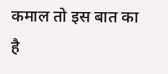कमाल तो इस बात का है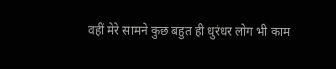वहीं मेरे सामने कुछ बहुत ही धुरंधर लोग भी काम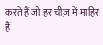करते हैं जो हर चीज़ में माहिर हैं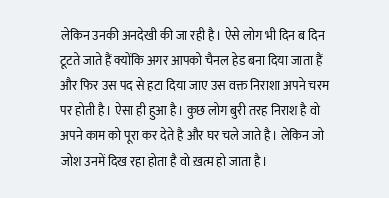लेकिन उनकी अनदेखी की जा रही है। ऐसे लोग भी दिन ब दिन टूटते जाते हैं क्योंकि अगर आपको चैनल हेड बना दिया जाता हैं और फिर उस पद से हटा दिया जाए उस वक्त निराशा अपने चरम पर होती है। ऐसा ही हुआ है। कुछ लोग बुरी तरह निराश है वो अपने काम को पूरा कर देते है और घर चले जाते है। लेकिन जो जोश उनमें दिख रहा होता है वो ख़त्म हो जाता है।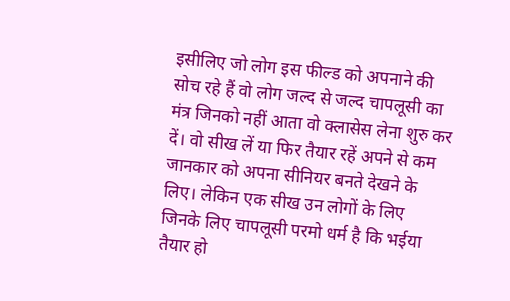इसीलिए जो लोग इस फील्ड को अपनाने की सोच रहे हैं वो लोग जल्द से जल्द चापलूसी का मंत्र जिनको नहीं आता वो क्लासेस लेना शुरु कर दें। वो सीख लें या फिर तैयार रहें अपने से कम जानकार को अपना सीनियर बनते देखने के लिए। लेकिन एक सीख उन लोगों के लिए जिनके लिए चापलूसी परमो धर्म है कि भईया तैयार हो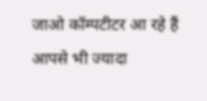जाओ कॉम्पटीटर आ रहे हैं आपसे भी ज्यादा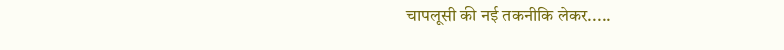चापलूसी की नई तकनीकि लेकर.....